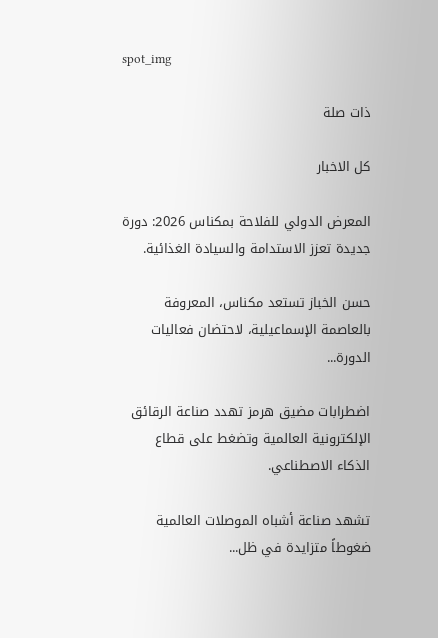spot_img

ذات صلة

كل الاخبار

المعرض الدولي للفلاحة بمكناس 2026: دورة جديدة تعزز الاستدامة والسيادة الغذائية.

حسن الخباز تستعد مكناس، المعروفة بالعاصمة الإسماعيلية، لاحتضان فعاليات الدورة...

اضطرابات مضيق هرمز تهدد صناعة الرقائق الإلكترونية العالمية وتضغط على قطاع الذكاء الاصطناعي.

تشهد صناعة أشباه الموصلات العالمية ضغوطاً متزايدة في ظل...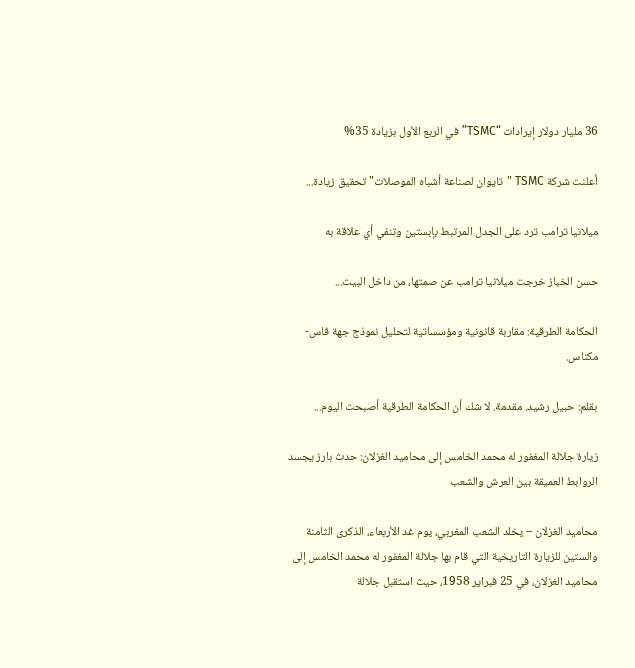36 مليار دولار إيرادات “TSMC” في الربع الأول بزيادة 35%

أعلنت شركة TSMC "تايوان لصناعة أشباه الموصلات" تحقيق زيادة...

ميلانيا ترامب ترد على الجدل المرتبط بإبستين وتنفي أي علاقة به

حسن الخباز خرجت ميلانيا ترامب عن صمتها، من داخل البيت...

الحكامة الطرقية: مقاربة قانونية ومؤسساتية لتحليل نموذج جهة فاس-مكناس.

بقلم: حبيل رشيد. مقدمة. لا شك أن الحكامة الطرقية أصبحت اليوم...

زيارة جلالة المغفور له محمد الخامس إلى محاميد الغزلان: حدث بارز يجسد الروابط العميقة بين العرش والشعب

محاميد الغزلان – يخلد الشعب المغربي، يوم غد الأربعاء، الذكرى الثامنة والستين للزيارة التاريخية التي قام بها جلالة المغفور له محمد الخامس إلى محاميد الغزلان، في 25 فبراير 1958، حيث استقبل جلالة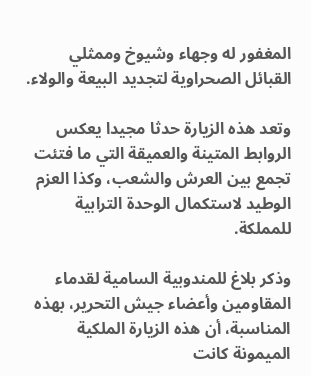المغفور له وجهاء وشيوخ وممثلي القبائل الصحراوية لتجديد البيعة والولاء.

وتعد هذه الزيارة حدثا مجيدا يعكس الروابط المتينة والعميقة التي ما فتئت تجمع بين العرش والشعب، وكذا العزم الوطيد لاستكمال الوحدة الترابية للمملكة.

وذكر بلاغ للمندوبية السامية لقدماء المقاومين وأعضاء جيش التحرير، بهذه المناسبة، أن هذه الزيارة الملكية الميمونة كانت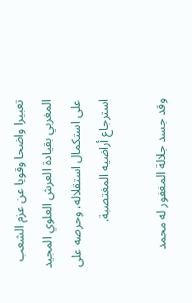تعبيرا واضحا وقويا عن عزم الشعب المغربي بقيادة العرش العلوي المجيد على استكمال استقلاله، وحرصه على استرجاع أراضيه المغتصبة.

وقد جسد جلالة المغفور له محمد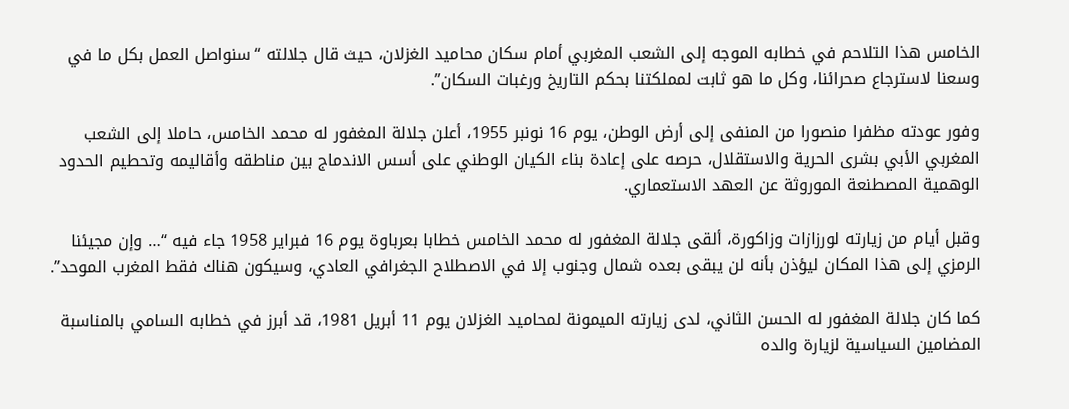الخامس هذا التلاحم في خطابه الموجه إلى الشعب المغربي أمام سكان محاميد الغزلان، حيث قال جلالته “سنواصل العمل بكل ما في وسعنا لاسترجاع صحرائنا، وكل ما هو ثابت لمملكتنا بحكم التاريخ ورغبات السكان”.

وفور عودته مظفرا منصورا من المنفى إلى أرض الوطن، يوم 16 نونبر 1955، أعلن جلالة المغفور له محمد الخامس، حاملا إلى الشعب المغربي الأبي بشرى الحرية والاستقلال، حرصه على إعادة بناء الكيان الوطني على أسس الاندماج بين مناطقه وأقاليمه وتحطيم الحدود الوهمية المصطنعة الموروثة عن العهد الاستعماري.

وقبل أيام من زيارته لورزازات وزاكورة، ألقى جلالة المغفور له محمد الخامس خطابا بعرباوة يوم 16 فبراير 1958 جاء فيه “… وإن مجيئنا الرمزي إلى هذا المكان ليؤذن بأنه لن يبقى بعده شمال وجنوب إلا في الاصطلاح الجغرافي العادي، وسيكون هناك فقط المغرب الموحد”.

كما كان جلالة المغفور له الحسن الثاني، لدى زيارته الميمونة لمحاميد الغزلان يوم 11 أبريل 1981، قد أبرز في خطابه السامي بالمناسبة المضامين السياسية لزيارة والده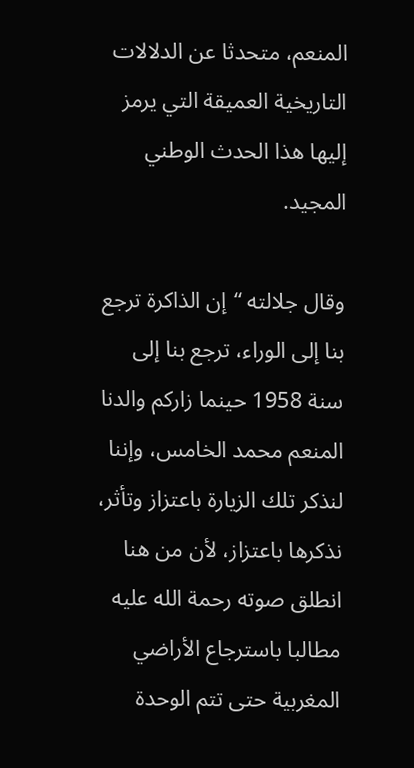المنعم، متحدثا عن الدلالات التاريخية العميقة التي يرمز إليها هذا الحدث الوطني المجيد.

وقال جلالته “إن الذاكرة ترجع بنا إلى الوراء، ترجع بنا إلى سنة 1958 حينما زاركم والدنا المنعم محمد الخامس، وإننا لنذكر تلك الزيارة باعتزاز وتأثر، نذكرها باعتزاز، لأن من هنا انطلق صوته رحمة الله عليه مطالبا باسترجاع الأراضي المغربية حتى تتم الوحدة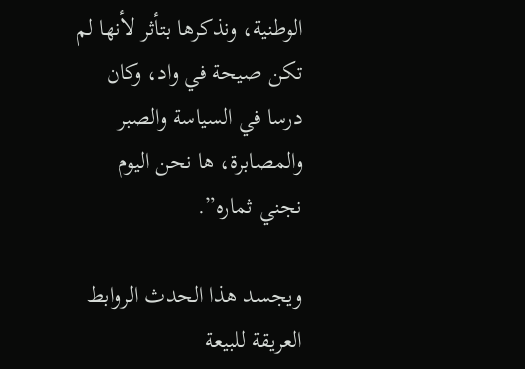الوطنية، ونذكرها بتأثر لأنها لم تكن صيحة في واد، وكان درسا في السياسة والصبر والمصابرة، ها نحن اليوم نجني ثماره”.

ويجسد هذا الحدث الروابط العريقة للبيعة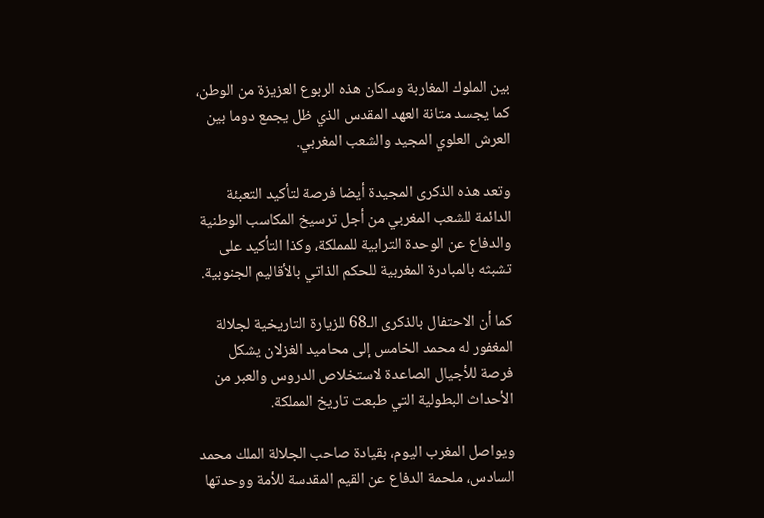بين الملوك المغاربة وسكان هذه الربوع العزيزة من الوطن، كما يجسد متانة العهد المقدس الذي ظل يجمع دوما بين العرش العلوي المجيد والشعب المغربي.

وتعد هذه الذكرى المجيدة أيضا فرصة لتأكيد التعبئة الدائمة للشعب المغربي من أجل ترسيخ المكاسب الوطنية والدفاع عن الوحدة الترابية للمملكة، وكذا التأكيد على تشبثه بالمبادرة المغربية للحكم الذاتي بالأقاليم الجنوبية.

كما أن الاحتفال بالذكرى الـ68 للزيارة التاريخية لجلالة المغفور له محمد الخامس إلى محاميد الغزلان يشكل فرصة للأجيال الصاعدة لاستخلاص الدروس والعبر من الأحداث البطولية التي طبعت تاريخ المملكة.

ويواصل المغرب اليوم، بقيادة صاحب الجلالة الملك محمد السادس، ملحمة الدفاع عن القيم المقدسة للأمة ووحدتها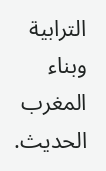الترابية وبناء المغرب الحديث.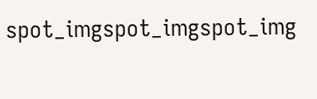spot_imgspot_imgspot_img